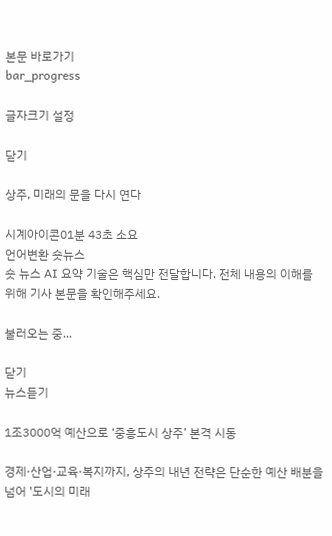본문 바로가기
bar_progress

글자크기 설정

닫기

상주, 미래의 문을 다시 연다

시계아이콘01분 43초 소요
언어변환 숏뉴스
숏 뉴스 AI 요약 기술은 핵심만 전달합니다. 전체 내용의 이해를 위해 기사 본문을 확인해주세요.

불러오는 중...

닫기
뉴스듣기

1조3000억 예산으로 ‘중흥도시 상주’ 본격 시동

경제·산업·교육·복지까지, 상주의 내년 전략은 단순한 예산 배분을 넘어 '도시의 미래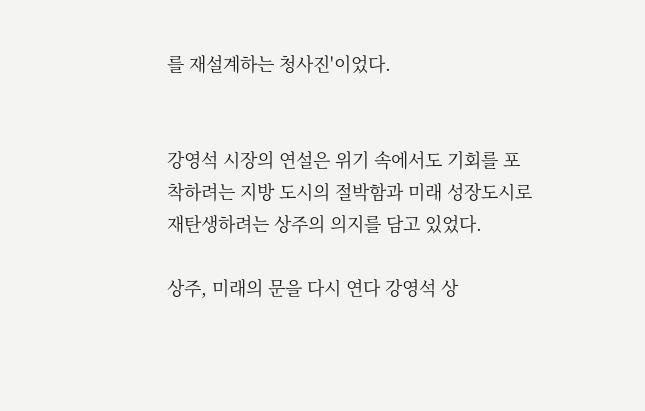를 재설계하는 청사진'이었다.


강영석 시장의 연설은 위기 속에서도 기회를 포착하려는 지방 도시의 절박함과 미래 성장도시로 재탄생하려는 상주의 의지를 담고 있었다.

상주, 미래의 문을 다시 연다 강영석 상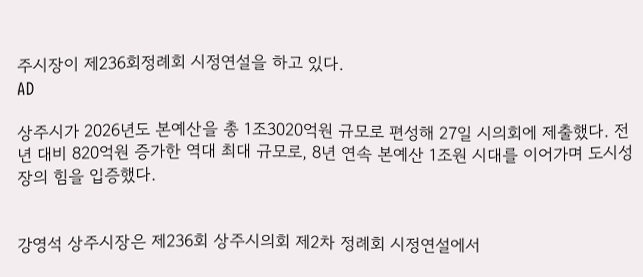주시장이 제236회정례회 시정연설을 하고 있다.
AD

상주시가 2026년도 본예산을 총 1조3020억원 규모로 편성해 27일 시의회에 제출했다. 전년 대비 820억원 증가한 역대 최대 규모로, 8년 연속 본예산 1조원 시대를 이어가며 도시성장의 힘을 입증했다.


강영석 상주시장은 제236회 상주시의회 제2차 정례회 시정연설에서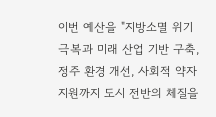이번 예산을 "지방소멸 위기 극복과 미래 산업 기반 구축, 정주 환경 개선, 사회적 약자 지원까지 도시 전반의 체질을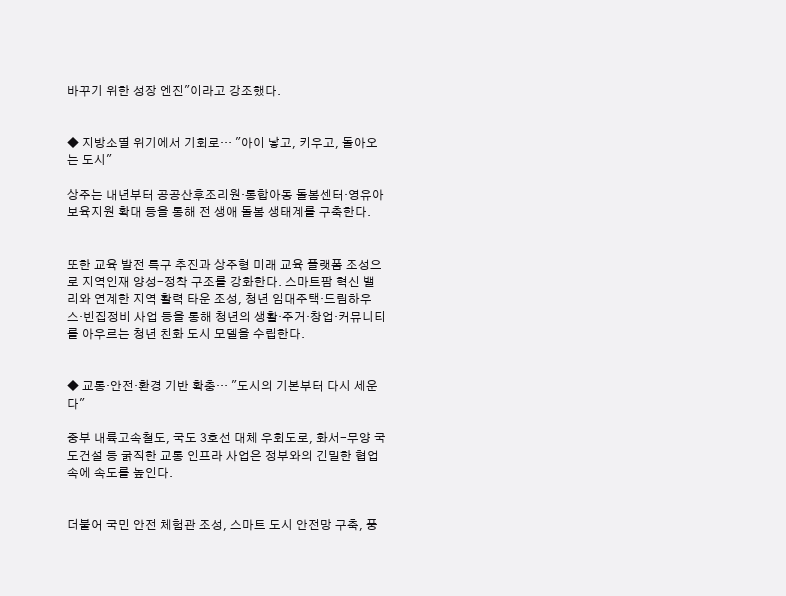바꾸기 위한 성장 엔진"이라고 강조했다.


◆ 지방소멸 위기에서 기회로… "아이 낳고, 키우고, 돌아오는 도시"

상주는 내년부터 공공산후조리원·통합아동 돌봄센터·영유아보육지원 확대 등을 통해 전 생애 돌봄 생태계를 구축한다.


또한 교육 발전 특구 추진과 상주형 미래 교육 플랫폼 조성으로 지역인재 양성-정착 구조를 강화한다. 스마트팜 혁신 밸리와 연계한 지역 활력 타운 조성, 청년 임대주택·드림하우스·빈집정비 사업 등을 통해 청년의 생활·주거·창업·커뮤니티를 아우르는 청년 친화 도시 모델을 수립한다.


◆ 교통·안전·환경 기반 확충… "도시의 기본부터 다시 세운다"

중부 내륙고속철도, 국도 3호선 대체 우회도로, 화서-무양 국도건설 등 굵직한 교통 인프라 사업은 정부와의 긴밀한 협업 속에 속도를 높인다.


더불어 국민 안전 체험관 조성, 스마트 도시 안전망 구축, 풍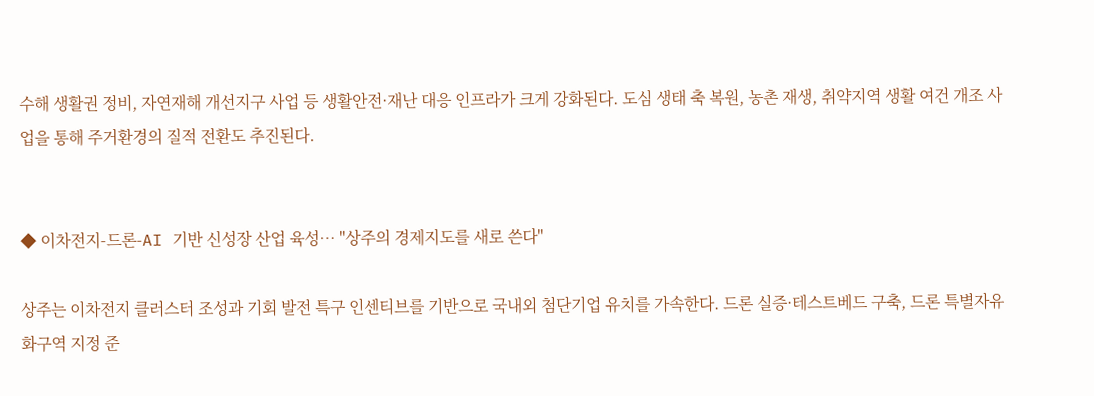수해 생활권 정비, 자연재해 개선지구 사업 등 생활안전·재난 대응 인프라가 크게 강화된다. 도심 생태 축 복원, 농촌 재생, 취약지역 생활 여건 개조 사업을 통해 주거환경의 질적 전환도 추진된다.


◆ 이차전지-드론-AI 기반 신성장 산업 육성… "상주의 경제지도를 새로 쓴다"

상주는 이차전지 클러스터 조성과 기회 발전 특구 인센티브를 기반으로 국내외 첨단기업 유치를 가속한다. 드론 실증·테스트베드 구축, 드론 특별자유화구역 지정 준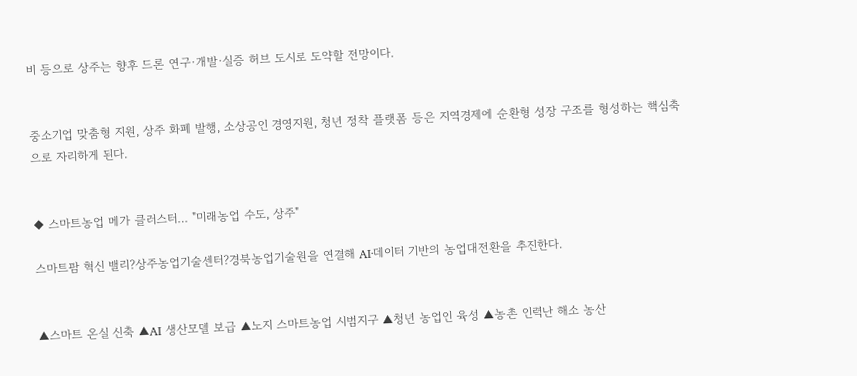비 등으로 상주는 향후 드론 연구·개발·실증 허브 도시로 도약할 전망이다.


중소기업 맞춤형 지원, 상주 화폐 발행, 소상공인 경영지원, 청년 정착 플랫폼 등은 지역경제에 순환형 성장 구조를 형성하는 핵심축으로 자리하게 된다.


◆ 스마트농업 메가 클러스터… "미래농업 수도, 상주"

스마트팜 혁신 밸리?상주농업기술센터?경북농업기술원을 연결해 AI·데이터 기반의 농업대전환을 추진한다.


▲스마트 온실 신축 ▲AI 생산모델 보급 ▲노지 스마트농업 시범지구 ▲청년 농업인 육성 ▲농촌 인력난 해소 농산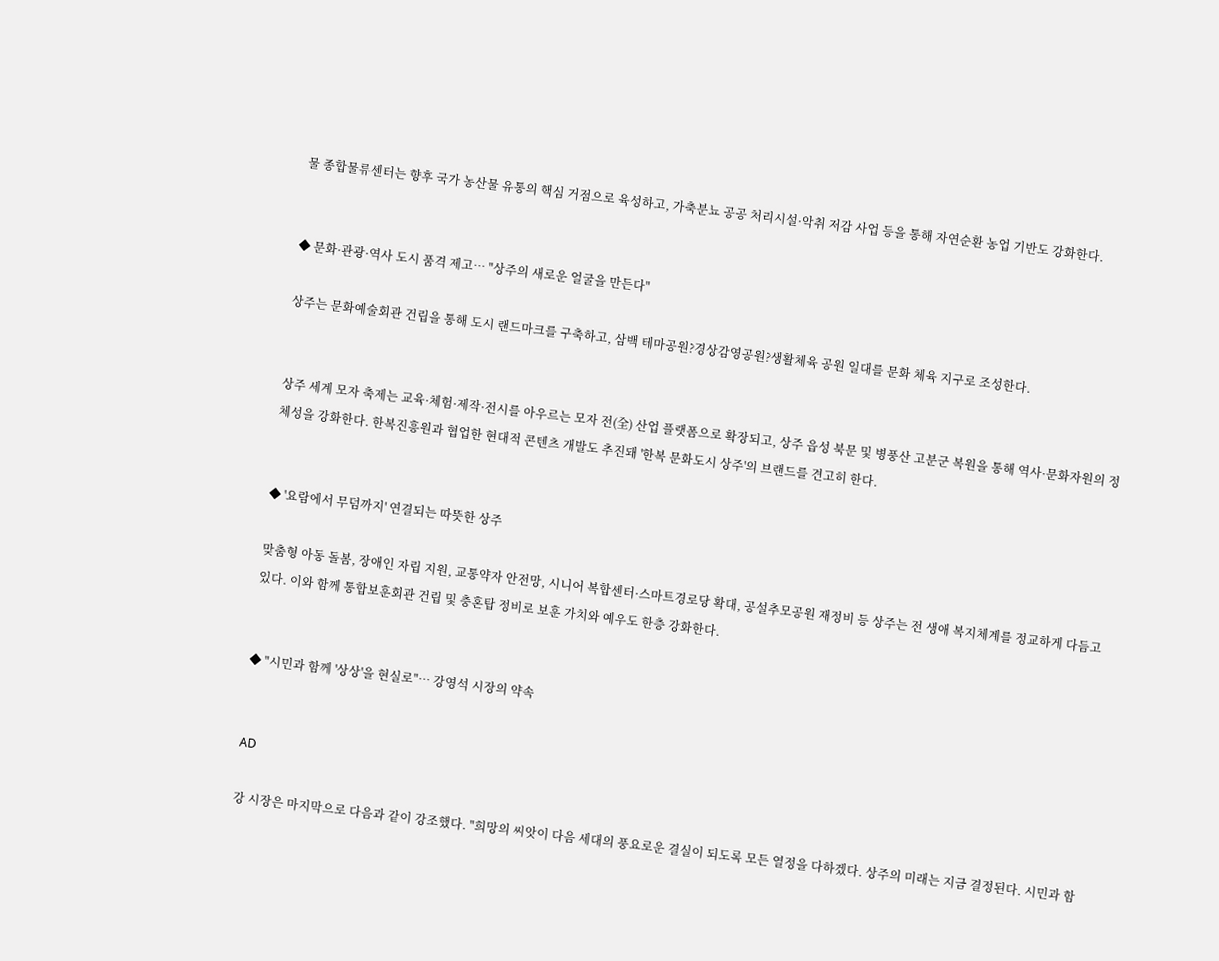물 종합물류센터는 향후 국가 농산물 유통의 핵심 거점으로 육성하고, 가축분뇨 공공 처리시설·악취 저감 사업 등을 통해 자연순환 농업 기반도 강화한다.


◆ 문화·관광·역사 도시 품격 제고… "상주의 새로운 얼굴을 만든다"

상주는 문화예술회관 건립을 통해 도시 랜드마크를 구축하고, 삼백 테마공원?경상감영공원?생활체육 공원 일대를 문화 체육 지구로 조성한다.


상주 세계 모자 축제는 교육·체험·제작·전시를 아우르는 모자 전(全) 산업 플랫폼으로 확장되고, 상주 읍성 북문 및 병풍산 고분군 복원을 통해 역사·문화자원의 정체성을 강화한다. 한복진흥원과 협업한 현대적 콘텐츠 개발도 추진돼 '한복 문화도시 상주'의 브랜드를 견고히 한다.


◆ '요람에서 무덤까지' 연결되는 따뜻한 상주

맞춤형 아동 돌봄, 장애인 자립 지원, 교통약자 안전망, 시니어 복합센터·스마트경로당 확대, 공설추모공원 재정비 등 상주는 전 생애 복지체계를 정교하게 다듬고 있다. 이와 함께 통합보훈회관 건립 및 충혼탑 정비로 보훈 가치와 예우도 한층 강화한다.


◆ "시민과 함께 '상상'을 현실로"… 강영석 시장의 약속


AD

강 시장은 마지막으로 다음과 같이 강조했다. "희망의 씨앗이 다음 세대의 풍요로운 결실이 되도록 모든 열정을 다하겠다. 상주의 미래는 지금 결정된다. 시민과 함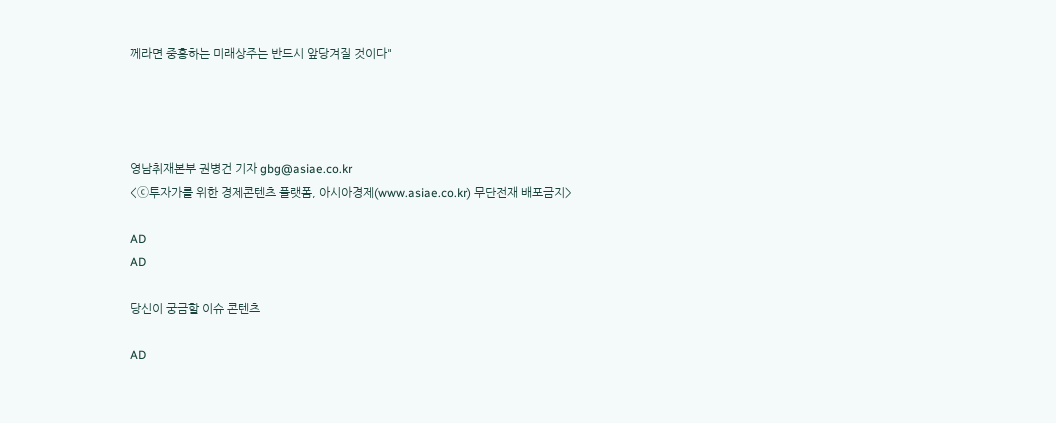께라면 중흥하는 미래상주는 반드시 앞당겨질 것이다"




영남취재본부 권병건 기자 gbg@asiae.co.kr
<ⓒ투자가를 위한 경제콘텐츠 플랫폼, 아시아경제(www.asiae.co.kr) 무단전재 배포금지>

AD
AD

당신이 궁금할 이슈 콘텐츠

AD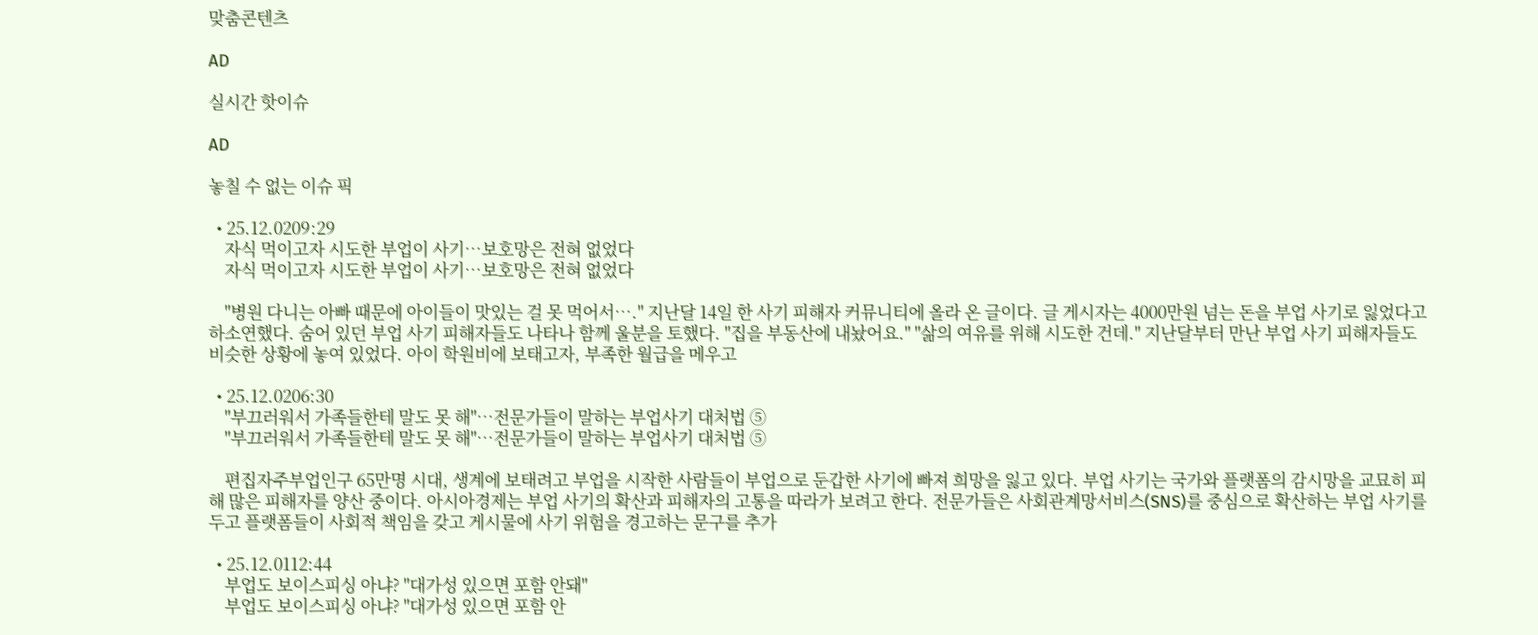맞춤콘텐츠

AD

실시간 핫이슈

AD

놓칠 수 없는 이슈 픽

  • 25.12.0209:29
    자식 먹이고자 시도한 부업이 사기…보호망은 전혀 없었다
    자식 먹이고자 시도한 부업이 사기…보호망은 전혀 없었다

    "병원 다니는 아빠 때문에 아이들이 맛있는 걸 못 먹어서…." 지난달 14일 한 사기 피해자 커뮤니티에 올라 온 글이다. 글 게시자는 4000만원 넘는 돈을 부업 사기로 잃었다고 하소연했다. 숨어 있던 부업 사기 피해자들도 나타나 함께 울분을 토했다. "집을 부동산에 내놨어요." "삶의 여유를 위해 시도한 건데." 지난달부터 만난 부업 사기 피해자들도 비슷한 상황에 놓여 있었다. 아이 학원비에 보태고자, 부족한 월급을 메우고

  • 25.12.0206:30
    "부끄러워서 가족들한테 말도 못 해"…전문가들이 말하는 부업사기 대처법 ⑤
    "부끄러워서 가족들한테 말도 못 해"…전문가들이 말하는 부업사기 대처법 ⑤

    편집자주부업인구 65만명 시대, 생계에 보태려고 부업을 시작한 사람들이 부업으로 둔갑한 사기에 빠져 희망을 잃고 있다. 부업 사기는 국가와 플랫폼의 감시망을 교묘히 피해 많은 피해자를 양산 중이다. 아시아경제는 부업 사기의 확산과 피해자의 고통을 따라가 보려고 한다. 전문가들은 사회관계망서비스(SNS)를 중심으로 확산하는 부업 사기를 두고 플랫폼들이 사회적 책임을 갖고 게시물에 사기 위험을 경고하는 문구를 추가

  • 25.12.0112:44
    부업도 보이스피싱 아냐? "대가성 있으면 포함 안돼"
    부업도 보이스피싱 아냐? "대가성 있으면 포함 안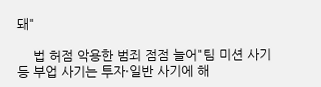돼"

    법 허점 악용한 범죄 점점 늘어"팀 미션 사기 등 부업 사기는 투자·일반 사기에 해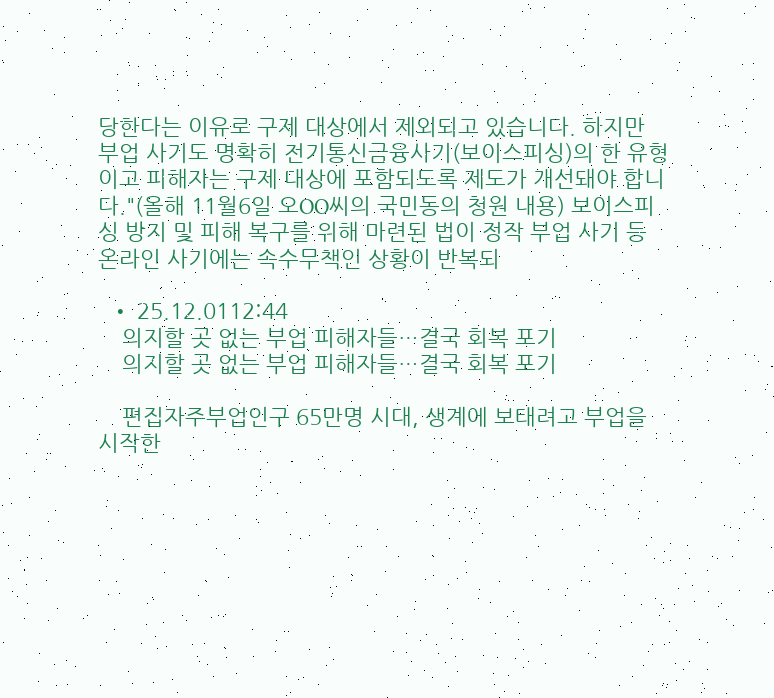당한다는 이유로 구제 대상에서 제외되고 있습니다. 하지만 부업 사기도 명확히 전기통신금융사기(보이스피싱)의 한 유형이고 피해자는 구제 대상에 포함되도록 제도가 개선돼야 합니다."(올해 11월6일 오OO씨의 국민동의 청원 내용) 보이스피싱 방지 및 피해 복구를 위해 마련된 법이 정작 부업 사기 등 온라인 사기에는 속수무책인 상황이 반복되

  • 25.12.0112:44
    의지할 곳 없는 부업 피해자들…결국 회복 포기
    의지할 곳 없는 부업 피해자들…결국 회복 포기

    편집자주부업인구 65만명 시대, 생계에 보태려고 부업을 시작한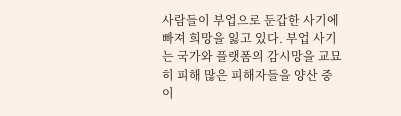사람들이 부업으로 둔갑한 사기에 빠져 희망을 잃고 있다. 부업 사기는 국가와 플랫폼의 감시망을 교묘히 피해 많은 피해자들을 양산 중이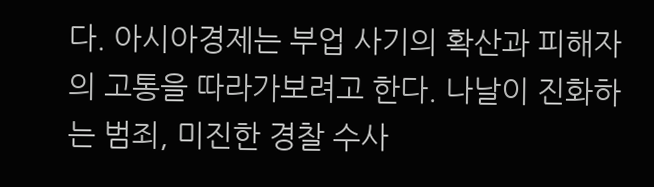다. 아시아경제는 부업 사기의 확산과 피해자의 고통을 따라가보려고 한다. 나날이 진화하는 범죄, 미진한 경찰 수사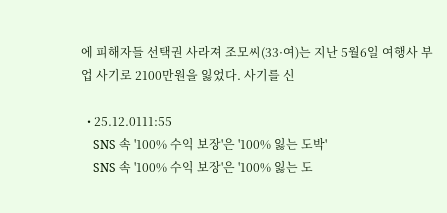에 피해자들 선택권 사라져 조모씨(33·여)는 지난 5월6일 여행사 부업 사기로 2100만원을 잃었다. 사기를 신

  • 25.12.0111:55
    SNS 속 '100% 수익 보장'은 '100% 잃는 도박'
    SNS 속 '100% 수익 보장'은 '100% 잃는 도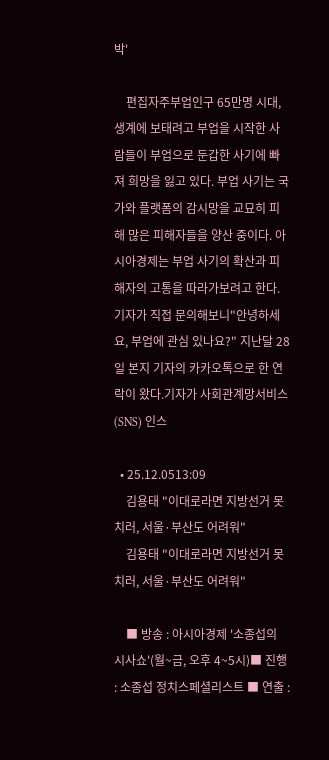박'

    편집자주부업인구 65만명 시대, 생계에 보태려고 부업을 시작한 사람들이 부업으로 둔갑한 사기에 빠져 희망을 잃고 있다. 부업 사기는 국가와 플랫폼의 감시망을 교묘히 피해 많은 피해자들을 양산 중이다. 아시아경제는 부업 사기의 확산과 피해자의 고통을 따라가보려고 한다. 기자가 직접 문의해보니"안녕하세요, 부업에 관심 있나요?" 지난달 28일 본지 기자의 카카오톡으로 한 연락이 왔다.기자가 사회관계망서비스(SNS) 인스

  • 25.12.0513:09
    김용태 "이대로라면 지방선거 못 치러, 서울·부산도 어려워"
    김용태 "이대로라면 지방선거 못 치러, 서울·부산도 어려워"

    ■ 방송 : 아시아경제 '소종섭의 시사쇼'(월~금, 오후 4~5시)■ 진행 : 소종섭 정치스페셜리스트 ■ 연출 :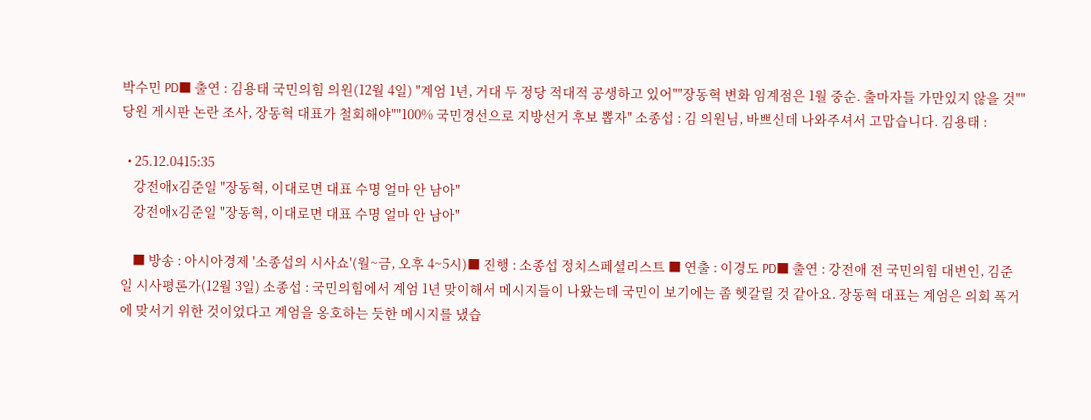박수민 PD■ 출연 : 김용태 국민의힘 의원(12월 4일) "계엄 1년, 거대 두 정당 적대적 공생하고 있어""장동혁 변화 임계점은 1월 중순. 출마자들 가만있지 않을 것""당원 게시판 논란 조사, 장동혁 대표가 철회해야""100% 국민경선으로 지방선거 후보 뽑자" 소종섭 : 김 의원님, 바쁘신데 나와주셔서 고맙습니다. 김용태 :

  • 25.12.0415:35
    강전애x김준일 "장동혁, 이대로면 대표 수명 얼마 안 남아"
    강전애x김준일 "장동혁, 이대로면 대표 수명 얼마 안 남아"

    ■ 방송 : 아시아경제 '소종섭의 시사쇼'(월~금, 오후 4~5시)■ 진행 : 소종섭 정치스페셜리스트 ■ 연출 : 이경도 PD■ 출연 : 강전애 전 국민의힘 대변인, 김준일 시사평론가(12월 3일) 소종섭 : 국민의힘에서 계엄 1년 맞이해서 메시지들이 나왔는데 국민이 보기에는 좀 헷갈릴 것 같아요. 장동혁 대표는 계엄은 의회 폭거에 맞서기 위한 것이었다고 계엄을 옹호하는 듯한 메시지를 냈습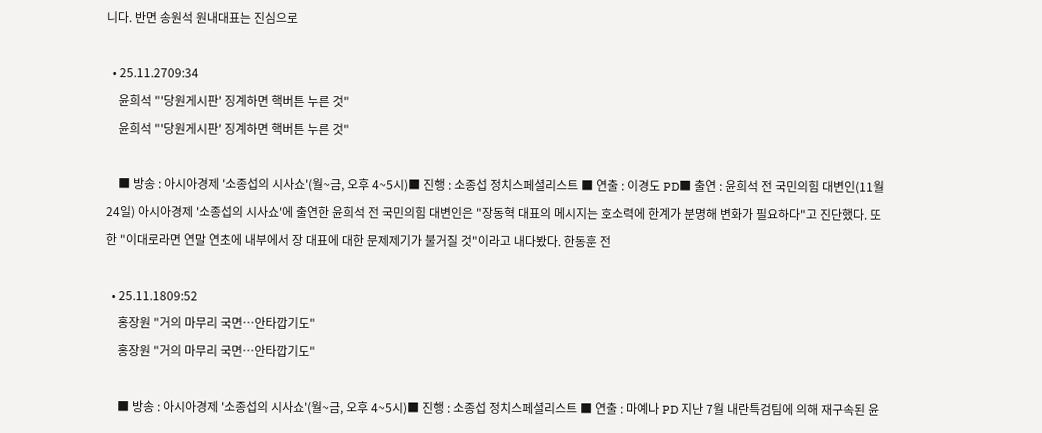니다. 반면 송원석 원내대표는 진심으로

  • 25.11.2709:34
    윤희석 "'당원게시판' 징계하면 핵버튼 누른 것"
    윤희석 "'당원게시판' 징계하면 핵버튼 누른 것"

    ■ 방송 : 아시아경제 '소종섭의 시사쇼'(월~금, 오후 4~5시)■ 진행 : 소종섭 정치스페셜리스트 ■ 연출 : 이경도 PD■ 출연 : 윤희석 전 국민의힘 대변인(11월 24일) 아시아경제 '소종섭의 시사쇼'에 출연한 윤희석 전 국민의힘 대변인은 "장동혁 대표의 메시지는 호소력에 한계가 분명해 변화가 필요하다"고 진단했다. 또한 "이대로라면 연말 연초에 내부에서 장 대표에 대한 문제제기가 불거질 것"이라고 내다봤다. 한동훈 전

  • 25.11.1809:52
    홍장원 "거의 마무리 국면…안타깝기도"
    홍장원 "거의 마무리 국면…안타깝기도"

    ■ 방송 : 아시아경제 '소종섭의 시사쇼'(월~금, 오후 4~5시)■ 진행 : 소종섭 정치스페셜리스트 ■ 연출 : 마예나 PD 지난 7월 내란특검팀에 의해 재구속된 윤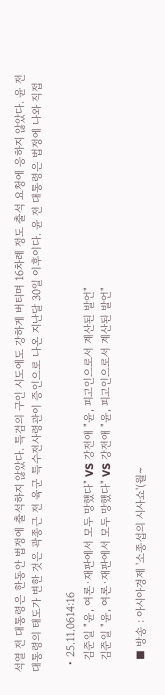석열 전 대통령은 한동안 법정에 출석하지 않았다. 특검의 구인 시도에도 강하게 버티며 16차례 정도 출석 요청에 응하지 않았다. 윤 전 대통령의 태도가 변한 것은 곽종근 전 육군 특수전사령관이 증인으로 나온 지난달 30일 이후이다. 윤 전 대통령은 법정에 나와 직접

  • 25.11.0614:16
    김준일 "윤, 여론·재판에서 모두 망했다" VS 강전애 "윤, 피고인으로서 계산된 발언"
    김준일 "윤, 여론·재판에서 모두 망했다" VS 강전애 "윤, 피고인으로서 계산된 발언"

    ■ 방송 : 아시아경제 '소종섭의 시사쇼'(월~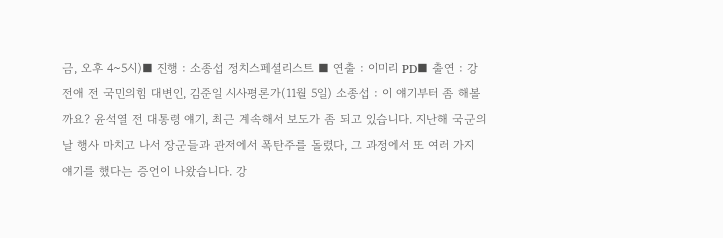금, 오후 4~5시)■ 진행 : 소종섭 정치스페셜리스트 ■ 연출 : 이미리 PD■ 출연 : 강전애 전 국민의힘 대변인, 김준일 시사평론가(11월 5일) 소종섭 : 이 얘기부터 좀 해볼까요? 윤석열 전 대통령 얘기, 최근 계속해서 보도가 좀 되고 있습니다. 지난해 국군의 날 행사 마치고 나서 장군들과 관저에서 폭탄주를 돌렸다, 그 과정에서 또 여러 가지 얘기를 했다는 증언이 나왔습니다. 강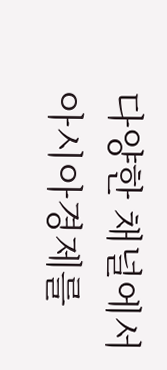다양한 채널에서 아시아경제를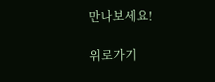만나보세요!

위로가기